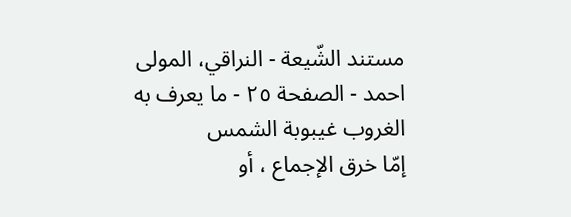مستند الشّيعة - النراقي، المولى احمد - الصفحة ٢٥ - ما يعرف به الغروب غيبوبة الشمس
إمّا خرق الإجماع ، أو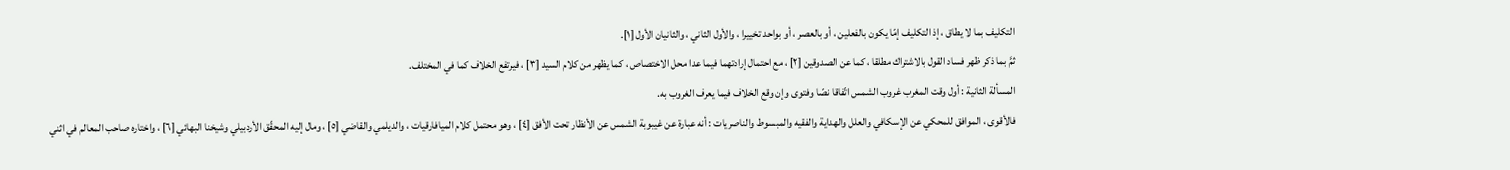التكليف بما لا يطاق ، إذ التكليف إمّا يكون بالفعلين ، أو بالعصر ، أو بواحد تخييرا ، والأول الثاني ، والثانيان الأول [١].
ثمَّ بما ذكر ظهر فساد القول بالاشتراك مطلقا ، كما عن الصدوقين [٢] ، مع احتمال إرادتهما فيما عدا محل الاختصاص ، كما يظهر من كلام السيد [٣] ، فيرتفع الخلاف كما في المختلف.
المسألة الثانية : أول وقت المغرب غروب الشمس اتّفاقا نصّا وفتوى وإن وقع الخلاف فيما يعرف الغروب به.
فالأقوى ، الموافق للمحكي عن الإسكافي والعلل والهداية والفقيه والمبسوط والناصريات : أنه عبارة عن غيبوبة الشمس عن الأنظار تحت الأفق [٤] ، وهو محتمل كلام الميافارقيات ، والديلمي والقاضي [٥] ، ومال إليه المحقّق الأردبيلي وشيخنا البهائي [٦] ، واختاره صاحب المعالم في اثني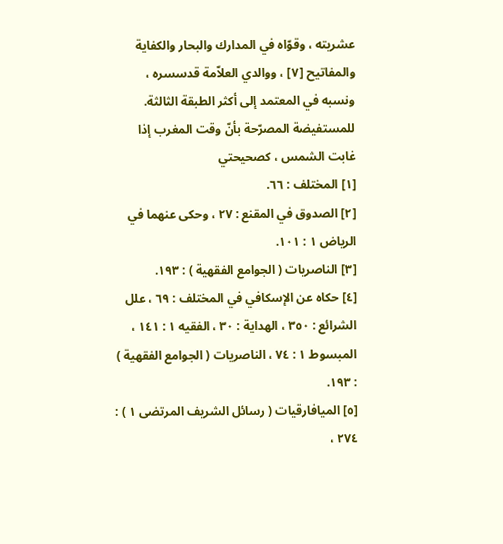عشريته ، وقوّاه في المدارك والبحار والكفاية والمفاتيح [٧] ، ووالدي العلاّمة قدسسره ، ونسبه في المعتمد إلى أكثر الطبقة الثالثة.
للمستفيضة المصرّحة بأنّ وقت المغرب إذا غابت الشمس ، كصحيحتي
[١] المختلف : ٦٦.
[٢] الصدوق في المقنع : ٢٧ ، وحكى عنهما في الرياض ١ : ١٠١.
[٣] الناصريات ( الجوامع الفقهية ) : ١٩٣.
[٤] حكاه عن الإسكافي في المختلف : ٦٩ ، علل الشرائع : ٣٥٠ ، الهداية : ٣٠ ، الفقيه ١ : ١٤١ ، المبسوط ١ : ٧٤ ، الناصريات ( الجوامع الفقهية ) : ١٩٣.
[٥] الميافارقيات ( رسائل الشريف المرتضى ١ ) : ٢٧٤ ،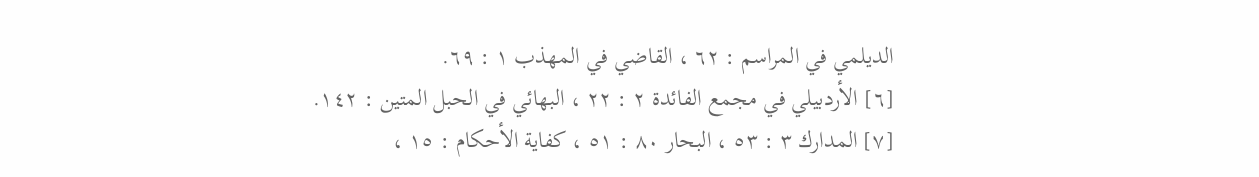الديلمي في المراسم : ٦٢ ، القاضي في المهذب ١ : ٦٩.
[٦] الأردبيلي في مجمع الفائدة ٢ : ٢٢ ، البهائي في الحبل المتين : ١٤٢.
[٧] المدارك ٣ : ٥٣ ، البحار ٨٠ : ٥١ ، كفاية الأحكام : ١٥ ،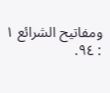ومفاتيح الشرائع ١ : ٩٤.